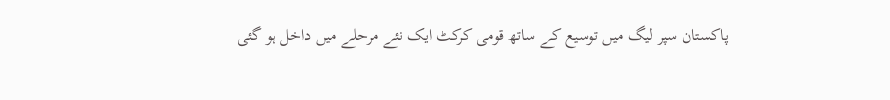پاکستان سپر لیگ میں توسیع کے ساتھ قومی کرکٹ ایک نئے مرحلے میں داخل ہو گئی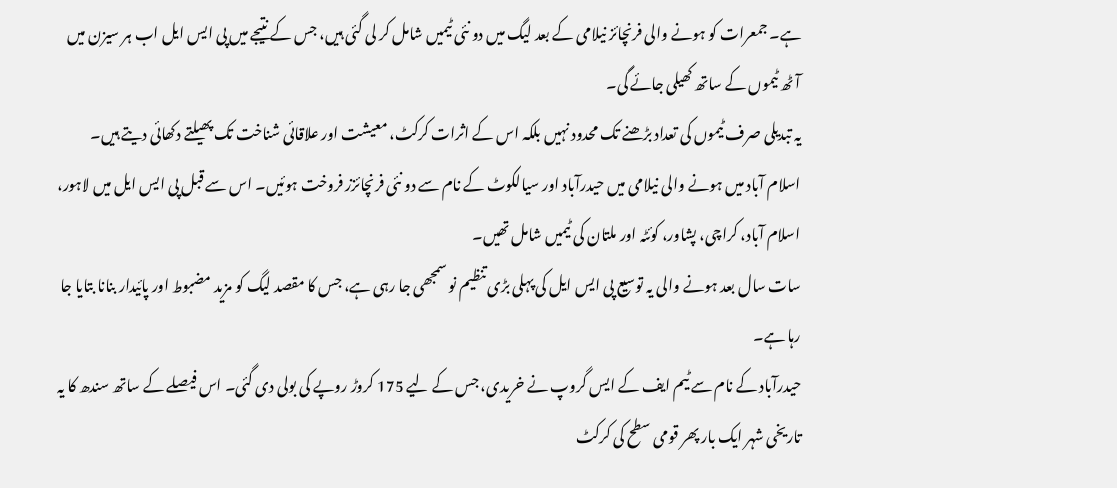ہے۔ جمعرات کو ہونے والی فرنچائز نیلامی کے بعد لیگ میں دو نئی ٹیمیں شامل کر لی گئی ہیں، جس کے نتیجے میں پی ایس ایل اب ہر سیزن میں آٹھ ٹیموں کے ساتھ کھیلی جائے گی۔
یہ تبدیلی صرف ٹیموں کی تعداد بڑھنے تک محدود نہیں بلکہ اس کے اثرات کرکٹ، معیشت اور علاقائی شناخت تک پھیلتے دکھائی دیتے ہیں۔
اسلام آباد میں ہونے والی نیلامی میں حیدرآباد اور سیالکوٹ کے نام سے دو نئی فرنچائزز فروخت ہوئیں۔ اس سے قبل پی ایس ایل میں لاہور، اسلام آباد، کراچی، پشاور، کوئٹہ اور ملتان کی ٹیمیں شامل تھیں۔
سات سال بعد ہونے والی یہ توسیع پی ایس ایل کی پہلی بڑی تنظیم نو سمجھی جا رہی ہے، جس کا مقصد لیگ کو مزید مضبوط اور پائیدار بنانا بتایا جا رہا ہے۔
حیدرآباد کے نام سے ٹیم ایف کے ایس گروپ نے خریدی، جس کے لیے 175 کروڑ روپے کی بولی دی گئی۔ اس فیصلے کے ساتھ سندھ کا یہ تاریخی شہر ایک بار پھر قومی سطح کی کرکٹ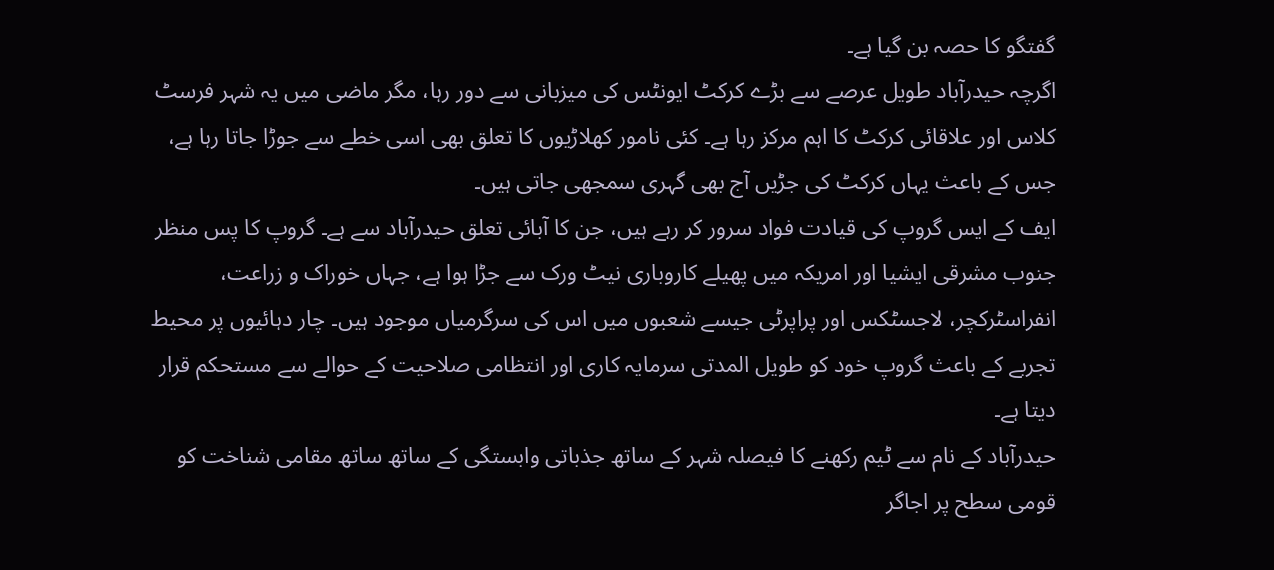گفتگو کا حصہ بن گیا ہے۔
اگرچہ حیدرآباد طویل عرصے سے بڑے کرکٹ ایونٹس کی میزبانی سے دور رہا، مگر ماضی میں یہ شہر فرسٹ کلاس اور علاقائی کرکٹ کا اہم مرکز رہا ہے۔ کئی نامور کھلاڑیوں کا تعلق بھی اسی خطے سے جوڑا جاتا رہا ہے، جس کے باعث یہاں کرکٹ کی جڑیں آج بھی گہری سمجھی جاتی ہیں۔
ایف کے ایس گروپ کی قیادت فواد سرور کر رہے ہیں، جن کا آبائی تعلق حیدرآباد سے ہے۔ گروپ کا پس منظر جنوب مشرقی ایشیا اور امریکہ میں پھیلے کاروباری نیٹ ورک سے جڑا ہوا ہے، جہاں خوراک و زراعت، انفراسٹرکچر، لاجسٹکس اور پراپرٹی جیسے شعبوں میں اس کی سرگرمیاں موجود ہیں۔ چار دہائیوں پر محیط تجربے کے باعث گروپ خود کو طویل المدتی سرمایہ کاری اور انتظامی صلاحیت کے حوالے سے مستحکم قرار دیتا ہے۔
حیدرآباد کے نام سے ٹیم رکھنے کا فیصلہ شہر کے ساتھ جذباتی وابستگی کے ساتھ ساتھ مقامی شناخت کو قومی سطح پر اجاگر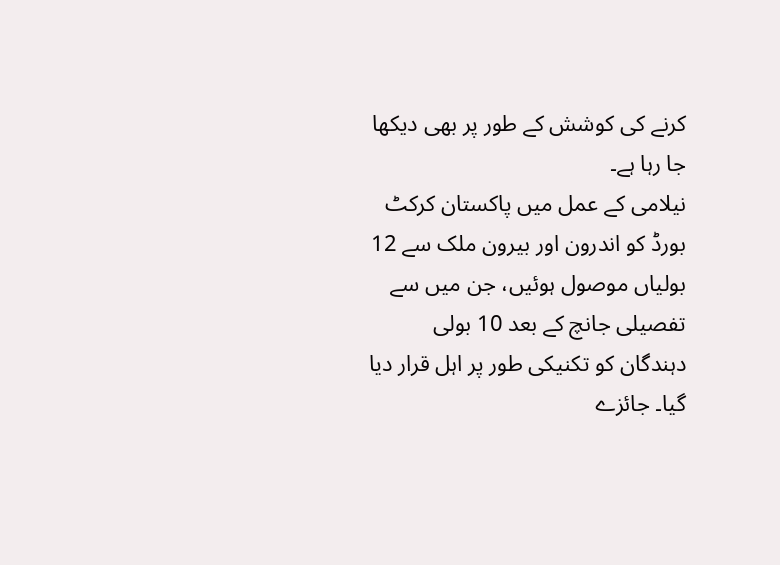کرنے کی کوشش کے طور پر بھی دیکھا جا رہا ہے۔
نیلامی کے عمل میں پاکستان کرکٹ بورڈ کو اندرون اور بیرون ملک سے 12 بولیاں موصول ہوئیں، جن میں سے تفصیلی جانچ کے بعد 10 بولی دہندگان کو تکنیکی طور پر اہل قرار دیا گیا۔ جائزے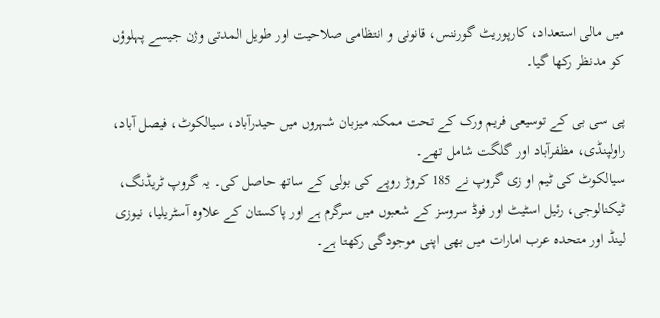میں مالی استعداد، کارپوریٹ گورننس، قانونی و انتظامی صلاحیت اور طویل المدتی وژن جیسے پہلوؤں کو مدنظر رکھا گیا۔

پی سی بی کے توسیعی فریم ورک کے تحت ممکنہ میزبان شہروں میں حیدرآباد، سیالکوٹ، فیصل آباد، راولپنڈی، مظفرآباد اور گلگت شامل تھے۔
سیالکوٹ کی ٹیم او زی گروپ نے 185 کروڑ روپے کی بولی کے ساتھ حاصل کی۔ یہ گروپ ٹریڈنگ، ٹیکنالوجی، رئیل اسٹیٹ اور فوڈ سروسز کے شعبوں میں سرگرم ہے اور پاکستان کے علاوہ آسٹریلیا، نیوزی لینڈ اور متحدہ عرب امارات میں بھی اپنی موجودگی رکھتا ہے۔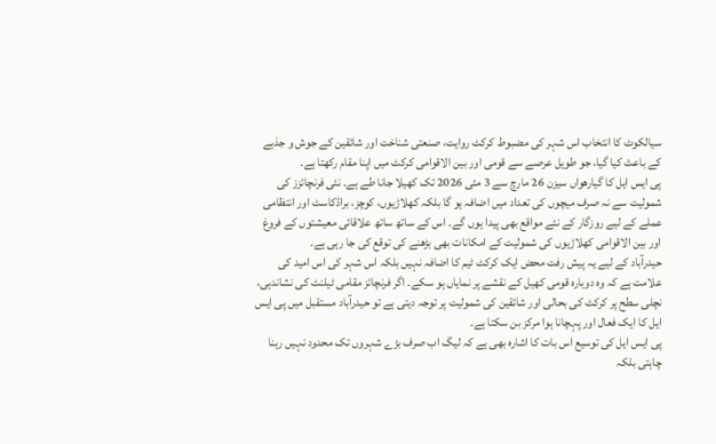سیالکوٹ کا انتخاب اس شہر کی مضبوط کرکٹ روایت، صنعتی شناخت اور شائقین کے جوش و جذبے کے باعث کیا گیا، جو طویل عرصے سے قومی اور بین الاقوامی کرکٹ میں اپنا مقام رکھتا ہے۔
پی ایس ایل کا گیارھواں سیزن 26 مارچ سے 3 مئی 2026 تک کھیلا جانا طے ہے۔ نئی فرنچائزز کی شمولیت سے نہ صرف میچوں کی تعداد میں اضافہ ہو گا بلکہ کھلاڑیوں، کوچز، براڈکاسٹ اور انتظامی عملے کے لیے روزگار کے نئے مواقع بھی پیدا ہوں گے۔ اس کے ساتھ ساتھ علاقائی معیشتوں کے فروغ اور بین الاقوامی کھلاڑیوں کی شمولیت کے امکانات بھی بڑھنے کی توقع کی جا رہی ہے۔
حیدرآباد کے لیے یہ پیش رفت محض ایک کرکٹ ٹیم کا اضافہ نہیں بلکہ اس شہر کی اس امید کی علامت ہے کہ وہ دوبارہ قومی کھیل کے نقشے پر نمایاں ہو سکے۔ اگر فرنچائز مقامی ٹیلنٹ کی نشاندہی، نچلی سطح پر کرکٹ کی بحالی اور شائقین کی شمولیت پر توجہ دیتی ہے تو حیدرآباد مستقبل میں پی ایس ایل کا ایک فعال اور پہچانا ہوا مرکز بن سکتا ہے۔
پی ایس ایل کی توسیع اس بات کا اشارہ بھی ہے کہ لیگ اب صرف بڑے شہروں تک محدود نہیں رہنا چاہتی بلکہ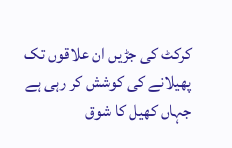کرکٹ کی جڑیں ان علاقوں تک پھیلانے کی کوشش کر رہی ہے جہاں کھیل کا شوق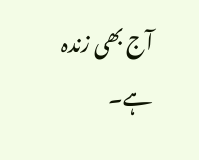آج بھی زندہ ہے۔